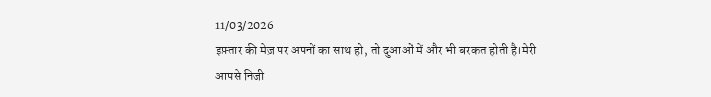11/03/2026
इफ़्तार की मेज़ पर अपनों का साथ हो, तो दुआओं में और भी बरकत होती है।मेरी आपसे निजी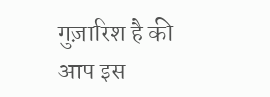गुज़ारिश है की आप इस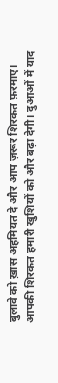बुलावे को ख़ास अहमियत दे और आप ज़रूर शिरकत फ़रमाए। आपकी शिरकत हमारी खुशियों को और बढ़ा देगी। दुआओं में याद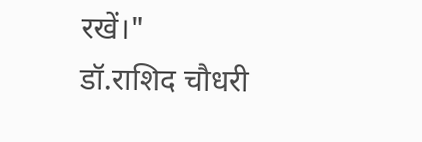रखें।"
डॉ.राशिद चौधरी